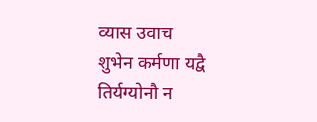व्यास उवाच
शुभेन कर्मणा यद्वै तिर्यग्योनौ न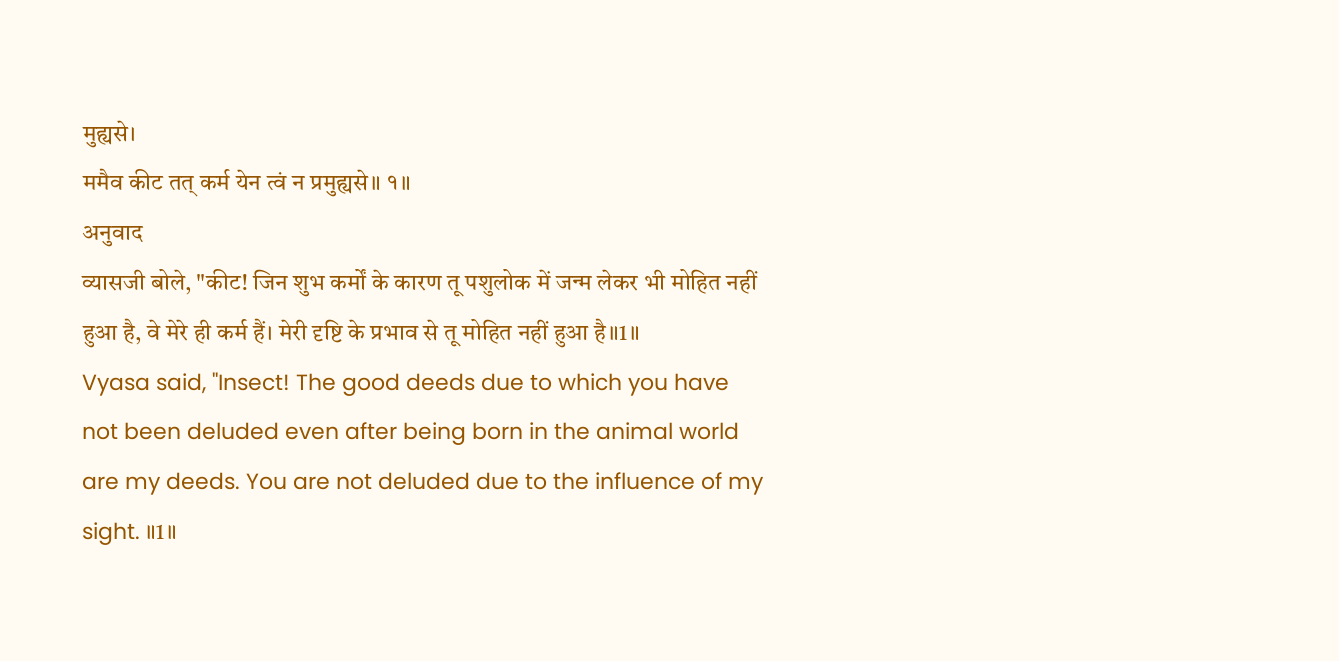मुह्यसे।
ममैव कीट तत् कर्म येन त्वं न प्रमुह्यसे॥ १॥
अनुवाद
व्यासजी बोले, "कीट! जिन शुभ कर्मों के कारण तू पशुलोक में जन्म लेकर भी मोहित नहीं हुआ है, वे मेरे ही कर्म हैं। मेरी दृष्टि के प्रभाव से तू मोहित नहीं हुआ है॥1॥
Vyasa said, "Insect! The good deeds due to which you have not been deluded even after being born in the animal world are my deeds. You are not deluded due to the influence of my sight. ॥1॥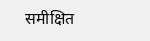समीक्षित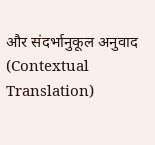और संदर्भानुकूल अनुवाद (Contextual Translation)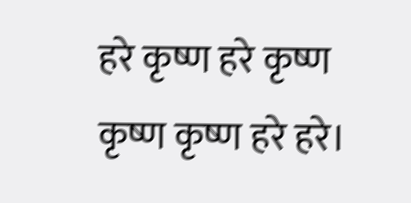हरे कृष्ण हरे कृष्ण कृष्ण कृष्ण हरे हरे।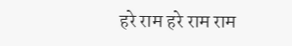हरे राम हरे राम राम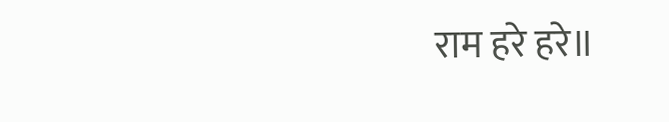राम हरे हरे॥